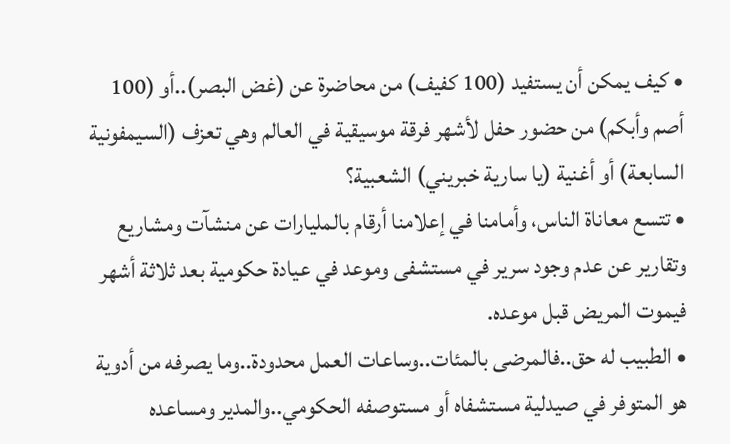• كيف يمكن أن يستفيد (100 كفيف) من محاضرة عن (غض البصر)..أو (100 أصم وأبكم) من حضور حفل لأشهر فرقة موسيقية في العالم وهي تعزف (السيمفونية السابعة) أو أغنية (يا سارية خبريني) الشعبية؟
• تتسع معاناة الناس، وأمامنا في إعلامنا أرقام بالمليارات عن منشآت ومشاريع وتقارير عن عدم وجود سرير في مستشفى وموعد في عيادة حكومية بعد ثلاثة أشهر فيموت المريض قبل موعده.
• الطبيب له حق..فالمرضى بالمئات..وساعات العمل محدودة..وما يصرفه من أدوية هو المتوفر في صيدلية مستشفاه أو مستوصفه الحكومي..والمدير ومساعده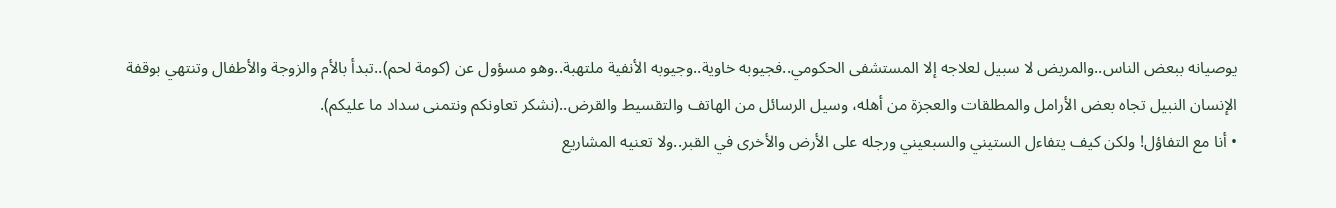يوصيانه ببعض الناس..والمريض لا سبيل لعلاجه إلا المستشفى الحكومي..فجيوبه خاوية..وجيوبه الأنفية ملتهبة..وهو مسؤول عن (كومة لحم)..تبدأ بالأم والزوجة والأطفال وتنتهي بوقفة الإنسان النبيل تجاه بعض الأرامل والمطلقات والعجزة من أهله، وسيل الرسائل من الهاتف والتقسيط والقرض..(نشكر تعاونكم ونتمنى سداد ما عليكم).
• أنا مع التفاؤل! ولكن كيف يتفاءل الستيني والسبعيني ورجله على الأرض والأخرى في القبر..ولا تعنيه المشاريع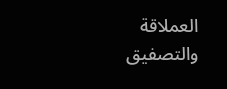العملاقة والتصفيق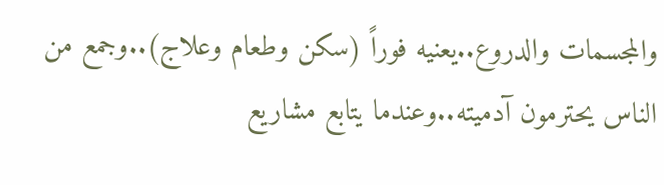والمجسمات والدروع..يعنيه فوراً (سكن وطعام وعلاج)..وجمع من الناس يحترمون آدميته..وعندما يتابع مشاريع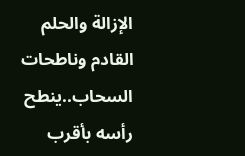الإزالة والحلم القادم وناطحات السحاب..ينطح رأسه بأقرب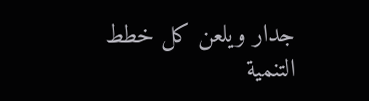جدار ويلعن كل خطط التنمية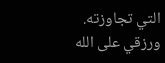التي تجاوزته.
ورزقي على الله